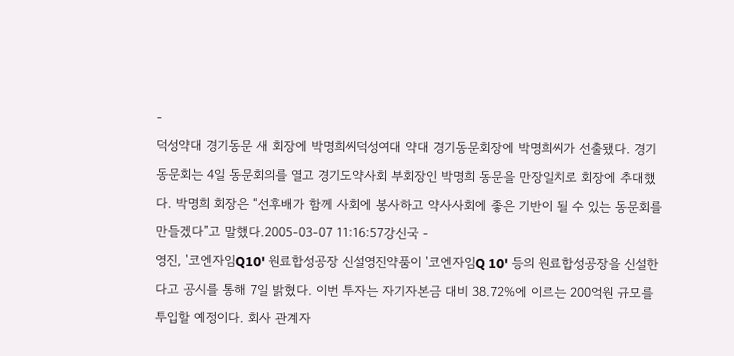-
덕성약대 경기동문 새 회장에 박명희씨덕성여대 약대 경기동문회장에 박명희씨가 선출됐다. 경기동문회는 4일 동문회의를 열고 경기도약사회 부회장인 박명희 동문을 만장일치로 회장에 추대했다. 박명희 회장은 “선후배가 함께 사회에 봉사하고 약사사회에 좋은 기반이 될 수 있는 동문회를 만들겠다”고 말했다.2005-03-07 11:16:57강신국 -
영진, '코엔자임Q10' 원료합성공장 신설영진약품이 '코엔자임Q 10' 등의 원료합성공장을 신설한다고 공시를 통해 7일 밝혔다. 이번 투자는 자기자본금 대비 38.72%에 이르는 200억원 규모를 투입할 예정이다. 회사 관계자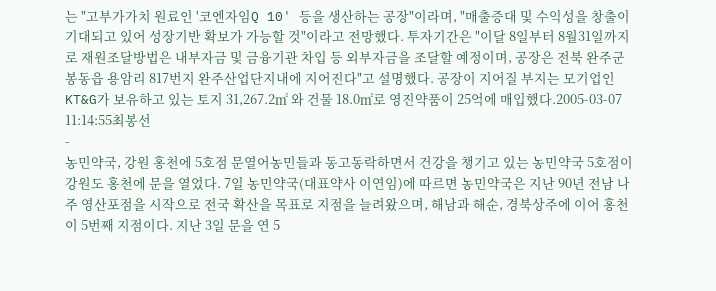는 "고부가가치 원료인 '코엔자임Q 10' 등을 생산하는 공장"이라며, "매출증대 및 수익성을 창출이 기대되고 있어 성장기반 확보가 가능할 것"이라고 전망했다. 투자기간은 "이달 8일부터 8월31일까지로 재원조달방법은 내부자금 및 금융기관 차입 등 외부자금을 조달할 예정이며, 공장은 전북 완주군 봉동읍 용암리 817번지 완주산업단지내에 지어진다"고 설명했다. 공장이 지어질 부지는 모기업인 KT&G가 보유하고 있는 토지 31,267.2㎡ 와 건물 18.0㎡로 영진약품이 25억에 매입했다.2005-03-07 11:14:55최봉선
-
농민약국, 강원 홍천에 5호점 문열어농민들과 동고동락하면서 건강을 챙기고 있는 농민약국 5호점이 강원도 홍천에 문을 열었다. 7일 농민약국(대표약사 이연임)에 따르면 농민약국은 지난 90년 전남 나주 영산포점을 시작으로 전국 확산을 목표로 지점을 늘려왔으며, 해남과 해순, 경북상주에 이어 홍천이 5번째 지점이다. 지난 3일 문을 연 5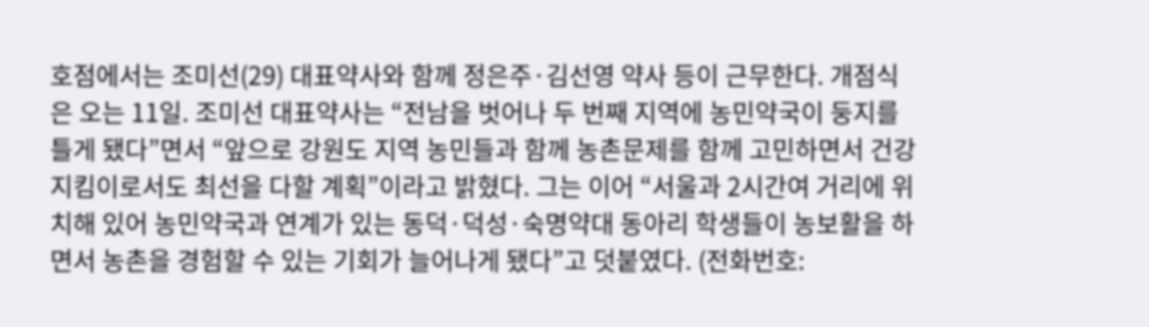호점에서는 조미선(29) 대표약사와 함께 정은주·김선영 약사 등이 근무한다. 개점식은 오는 11일. 조미선 대표약사는 “전남을 벗어나 두 번째 지역에 농민약국이 둥지를 틀게 됐다”면서 “앞으로 강원도 지역 농민들과 함께 농촌문제를 함께 고민하면서 건강지킴이로서도 최선을 다할 계획”이라고 밝혔다. 그는 이어 “서울과 2시간여 거리에 위치해 있어 농민약국과 연계가 있는 동덕·덕성·숙명약대 동아리 학생들이 농보활을 하면서 농촌을 경험할 수 있는 기회가 늘어나게 됐다”고 덧붙였다. (전화번호: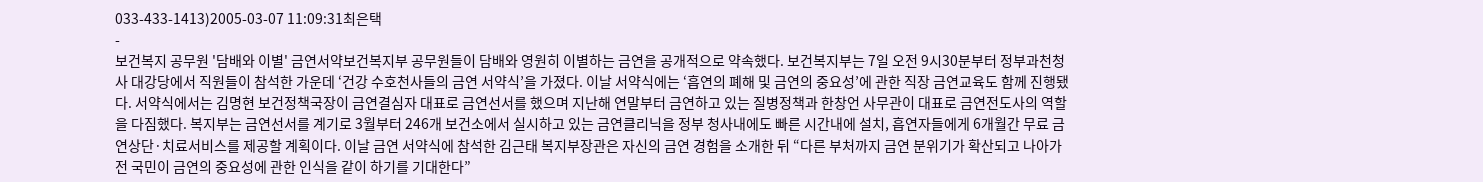033-433-1413)2005-03-07 11:09:31최은택
-
보건복지 공무원 '담배와 이별' 금연서약보건복지부 공무원들이 담배와 영원히 이별하는 금연을 공개적으로 약속했다. 보건복지부는 7일 오전 9시30분부터 정부과천청사 대강당에서 직원들이 참석한 가운데 ‘건강 수호천사들의 금연 서약식’을 가졌다. 이날 서약식에는 ‘흡연의 폐해 및 금연의 중요성’에 관한 직장 금연교육도 함께 진행됐다. 서약식에서는 김명현 보건정책국장이 금연결심자 대표로 금연선서를 했으며 지난해 연말부터 금연하고 있는 질병정책과 한창언 사무관이 대표로 금연전도사의 역할을 다짐했다. 복지부는 금연선서를 계기로 3월부터 246개 보건소에서 실시하고 있는 금연클리닉을 정부 청사내에도 빠른 시간내에 설치, 흡연자들에게 6개월간 무료 금연상단·치료서비스를 제공할 계획이다. 이날 금연 서약식에 참석한 김근태 복지부장관은 자신의 금연 경험을 소개한 뒤 “다른 부처까지 금연 분위기가 확산되고 나아가 전 국민이 금연의 중요성에 관한 인식을 같이 하기를 기대한다”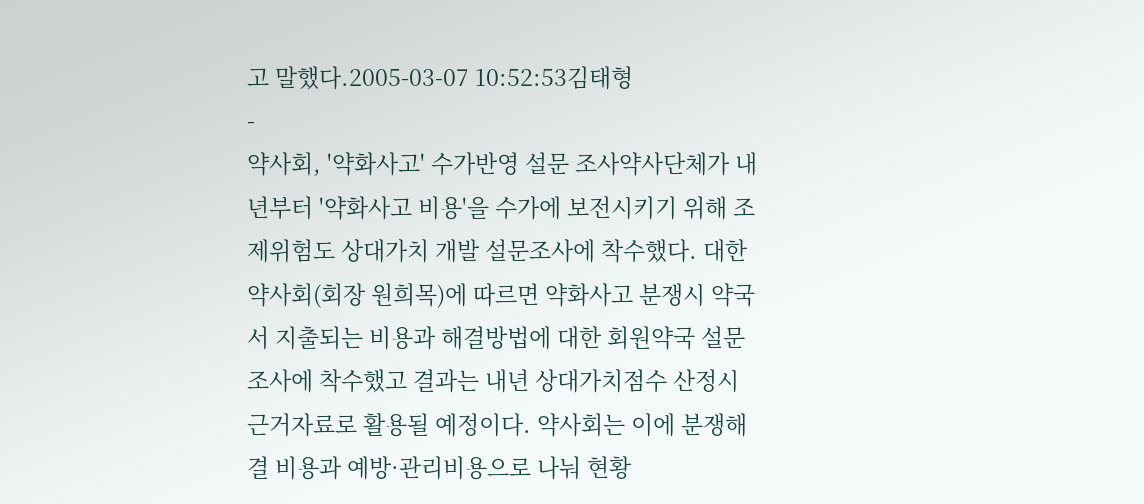고 말했다.2005-03-07 10:52:53김태형
-
약사회, '약화사고' 수가반영 설문 조사약사단체가 내년부터 '약화사고 비용'을 수가에 보전시키기 위해 조제위험도 상대가치 개발 설문조사에 착수했다. 대한약사회(회장 원희목)에 따르면 약화사고 분쟁시 약국서 지출되는 비용과 해결방법에 대한 회원약국 설문조사에 착수했고 결과는 내년 상대가치점수 산정시 근거자료로 활용될 예정이다. 약사회는 이에 분쟁해결 비용과 예방·관리비용으로 나눠 현황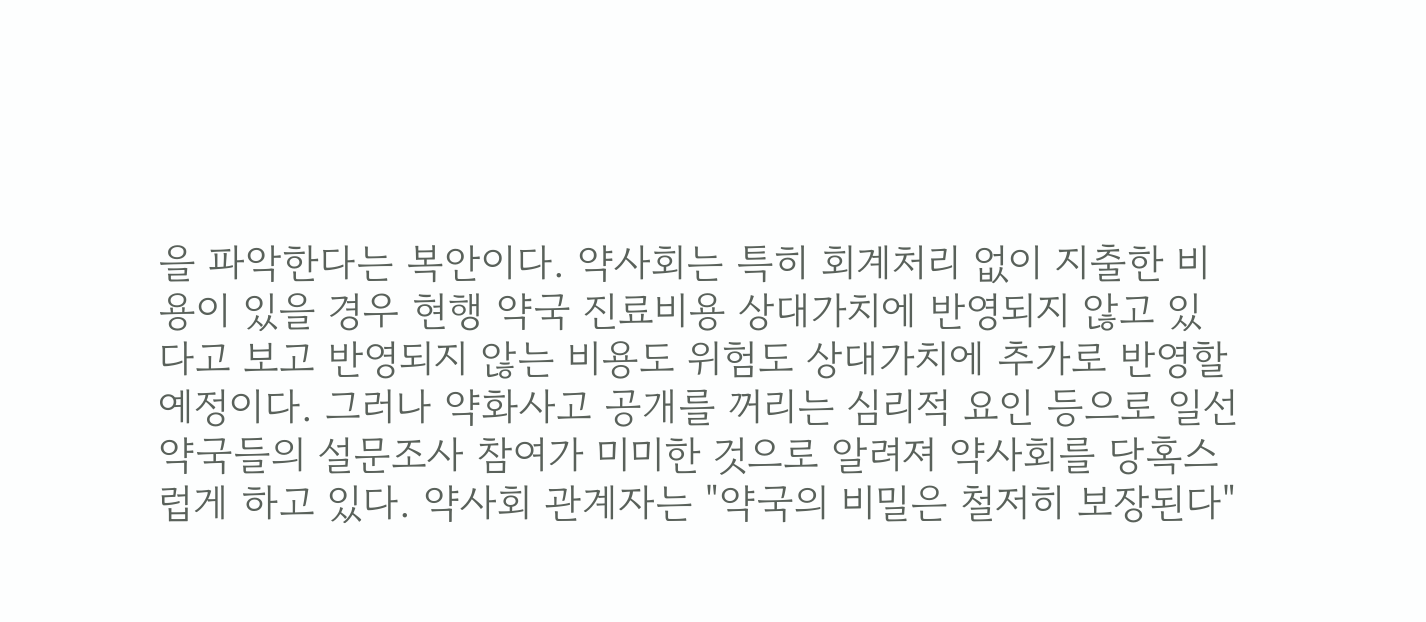을 파악한다는 복안이다. 약사회는 특히 회계처리 없이 지출한 비용이 있을 경우 현행 약국 진료비용 상대가치에 반영되지 않고 있다고 보고 반영되지 않는 비용도 위험도 상대가치에 추가로 반영할 예정이다. 그러나 약화사고 공개를 꺼리는 심리적 요인 등으로 일선 약국들의 설문조사 참여가 미미한 것으로 알려져 약사회를 당혹스럽게 하고 있다. 약사회 관계자는 "약국의 비밀은 철저히 보장된다"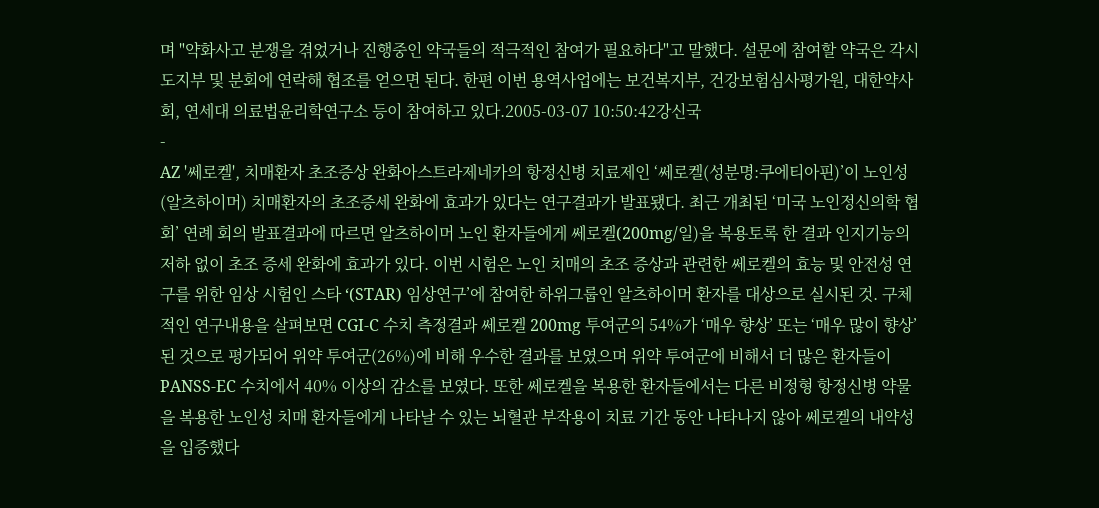며 "약화사고 분쟁을 겪었거나 진행중인 약국들의 적극적인 참여가 필요하다"고 말했다. 설문에 참여할 약국은 각시도지부 및 분회에 연락해 협조를 얻으면 된다. 한편 이번 용역사업에는 보건복지부, 건강보험심사평가원, 대한약사회, 연세대 의료법윤리학연구소 등이 참여하고 있다.2005-03-07 10:50:42강신국
-
AZ '쎄로켈', 치매환자 초조증상 완화아스트라제네카의 항정신병 치료제인 ‘쎄로켈(성분명:쿠에티아핀)’이 노인성(알츠하이머) 치매환자의 초조증세 완화에 효과가 있다는 연구결과가 발표됐다. 최근 개최된 ‘미국 노인정신의학 협회’ 연례 회의 발표결과에 따르면 알츠하이머 노인 환자들에게 쎄로켈(200mg/일)을 복용토록 한 결과 인지기능의 저하 없이 초조 증세 완화에 효과가 있다. 이번 시험은 노인 치매의 초조 증상과 관련한 쎄로켈의 효능 및 안전성 연구를 위한 임상 시험인 스타 ‘(STAR) 임상연구’에 참여한 하위그룹인 알츠하이머 환자를 대상으로 실시된 것. 구체적인 연구내용을 살펴보면 CGI-C 수치 측정결과 쎄로켈 200mg 투여군의 54%가 ‘매우 향상’ 또는 ‘매우 많이 향상’된 것으로 평가되어 위약 투여군(26%)에 비해 우수한 결과를 보였으며 위약 투여군에 비해서 더 많은 환자들이 PANSS-EC 수치에서 40% 이상의 감소를 보였다. 또한 쎄로켈을 복용한 환자들에서는 다른 비정형 항정신병 약물을 복용한 노인성 치매 환자들에게 나타날 수 있는 뇌혈관 부작용이 치료 기간 동안 나타나지 않아 쎄로켈의 내약성을 입증했다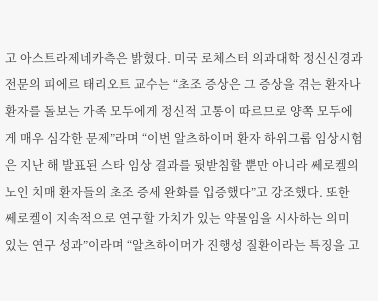고 아스트라제네카측은 밝혔다. 미국 로체스터 의과대학 정신신경과 전문의 피에르 태리오트 교수는 “초조 증상은 그 증상을 겪는 환자나 환자를 돌보는 가족 모두에게 정신적 고통이 따르므로 양쪽 모두에게 매우 심각한 문제”라며 “이번 알츠하이머 환자 하위그룹 임상시험은 지난 해 발표된 스타 임상 결과를 뒷받침할 뿐만 아니라 쎄로켈의 노인 치매 환자들의 초조 증세 완화를 입증했다”고 강조했다. 또한 쎄로켈이 지속적으로 연구할 가치가 있는 약물임을 시사하는 의미 있는 연구 성과”이라며 “알츠하이머가 진행성 질환이라는 특징을 고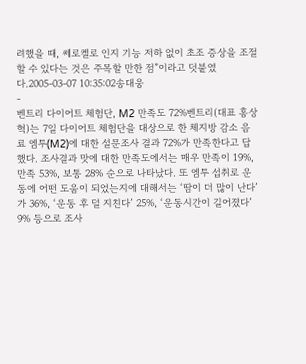려했을 때, 쎄로켈로 인지 기능 저하 없이 초조 증상을 조절할 수 있다는 것은 주목할 만한 점”이라고 덧붙였다.2005-03-07 10:35:02송대웅
-
벤트리 다이어트 체험단, M2 만족도 72%벤트리(대표 홍상혁)는 7일 다이어트 체험단을 대상으로 한 체지방 감소 음료 엠투(M2)에 대한 설문조사 결과 72%가 만족한다고 답했다. 조사결과 맛에 대한 만족도에서는 매우 만족이 19%, 만족 53%, 보통 28% 순으로 나타났다. 또 엠투 섭취로 운동에 어떤 도움이 되었는지에 대해서는 ‘땀이 더 많이 난다’가 36%, ‘운동 후 덜 지친다’ 25%, ‘운동시간이 길어졌다’ 9% 등으로 조사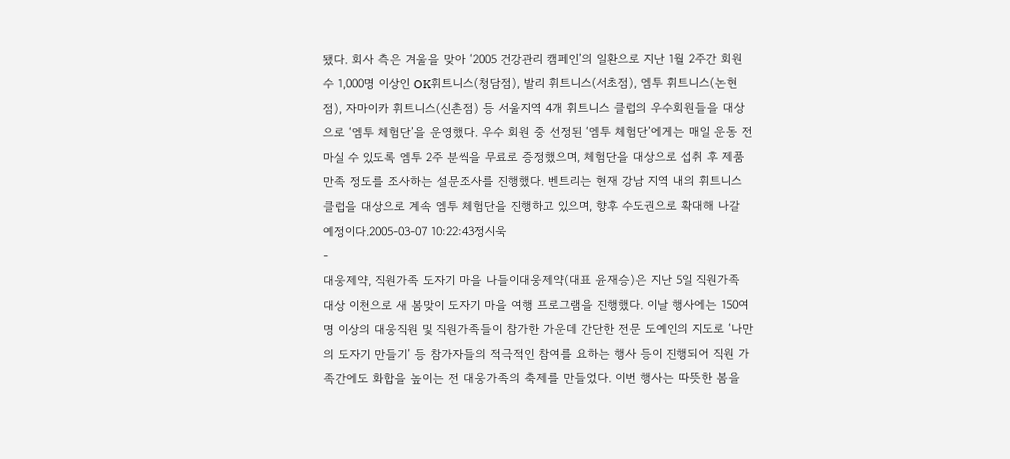됐다. 회사 측은 겨울을 맞아 ‘2005 건강관리 캠페인’의 일환으로 지난 1월 2주간 회원수 1,000명 이상인 OK휘트니스(청담점), 발리 휘트니스(서초점), 엠투 휘트니스(논현점), 자마이카 휘트니스(신촌점) 등 서울지역 4개 휘트니스 클럽의 우수회원들을 대상으로 ‘엠투 체험단’을 운영했다. 우수 회원 중 선정된 ‘엠투 체험단’에게는 매일 운동 전 마실 수 있도록 엠투 2주 분씩을 무료로 증정했으며, 체험단을 대상으로 섭취 후 제품 만족 정도를 조사하는 설문조사를 진행했다. 벤트리는 현재 강남 지역 내의 휘트니스 클럽을 대상으로 계속 엠투 체험단을 진행하고 있으며, 향후 수도권으로 확대해 나갈 예정이다.2005-03-07 10:22:43정시욱
-
대웅제약, 직원가족 도자기 마을 나들이대웅제약(대표 윤재승)은 지난 5일 직원가족 대상 이천으로 새 봄맞이 도자기 마을 여행 프로그램을 진행했다. 이날 행사에는 150여명 이상의 대웅직원 및 직원가족들이 참가한 가운데 간단한 전문 도예인의 지도로 ‘나만의 도자기 만들기’ 등 참가자들의 적극적인 참여를 요하는 행사 등이 진행되어 직원 가족간에도 화합을 높이는 전 대웅가족의 축제를 만들었다. 이번 행사는 따뜻한 봄을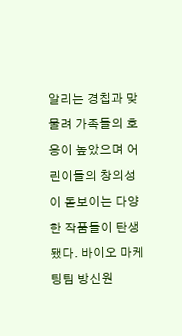알리는 경칩과 맞물려 가족들의 호응이 높았으며 어린이들의 창의성이 돋보이는 다양한 작품들이 탄생됐다. 바이오 마케팅팀 방신원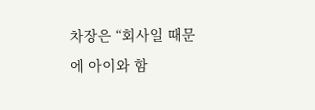차장은 “회사일 때문에 아이와 함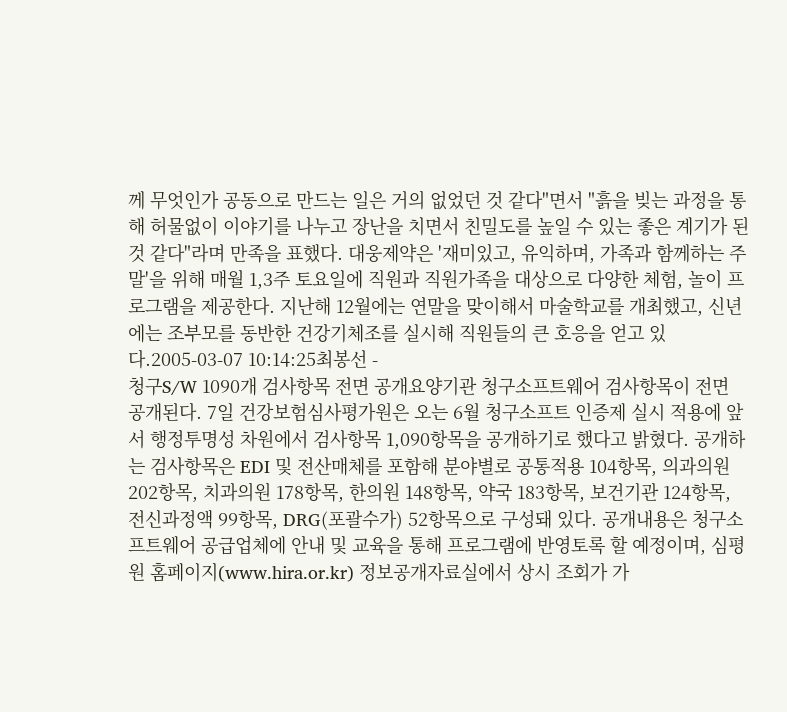께 무엇인가 공동으로 만드는 일은 거의 없었던 것 같다"면서 "흙을 빚는 과정을 통해 허물없이 이야기를 나누고 장난을 치면서 친밀도를 높일 수 있는 좋은 계기가 된 것 같다"라며 만족을 표했다. 대웅제약은 '재미있고, 유익하며, 가족과 함께하는 주말'을 위해 매월 1,3주 토요일에 직원과 직원가족을 대상으로 다양한 체험, 놀이 프로그램을 제공한다. 지난해 12월에는 연말을 맞이해서 마술학교를 개최했고, 신년에는 조부모를 동반한 건강기체조를 실시해 직원들의 큰 호응을 얻고 있다.2005-03-07 10:14:25최봉선 -
청구S/W 1090개 검사항목 전면 공개요양기관 청구소프트웨어 검사항목이 전면 공개된다. 7일 건강보험심사평가원은 오는 6월 청구소프트 인증제 실시 적용에 앞서 행정투명성 차원에서 검사항목 1,090항목을 공개하기로 했다고 밝혔다. 공개하는 검사항목은 EDI 및 전산매체를 포함해 분야별로 공통적용 104항목, 의과의원 202항목, 치과의원 178항목, 한의원 148항목, 약국 183항목, 보건기관 124항목, 전신과정액 99항목, DRG(포괄수가) 52항목으로 구성돼 있다. 공개내용은 청구소프트웨어 공급업체에 안내 및 교육을 통해 프로그램에 반영토록 할 예정이며, 심평원 홈페이지(www.hira.or.kr) 정보공개자료실에서 상시 조회가 가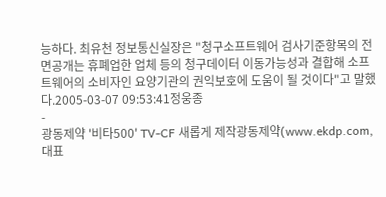능하다. 최유천 정보통신실장은 "청구소프트웨어 검사기준항목의 전면공개는 휴폐업한 업체 등의 청구데이터 이동가능성과 결합해 소프트웨어의 소비자인 요양기관의 권익보호에 도움이 될 것이다"고 말했다.2005-03-07 09:53:41정웅종
-
광동제약 '비타500' TV-CF 새롭게 제작광동제약(www.ekdp.com, 대표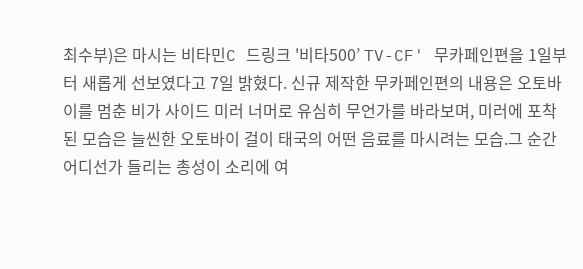최수부)은 마시는 비타민C 드링크 '비타500’ TV-CF' 무카페인편을 1일부터 새롭게 선보였다고 7일 밝혔다. 신규 제작한 무카페인편의 내용은 오토바이를 멈춘 비가 사이드 미러 너머로 유심히 무언가를 바라보며, 미러에 포착된 모습은 늘씬한 오토바이 걸이 태국의 어떤 음료를 마시려는 모습.그 순간 어디선가 들리는 총성이 소리에 여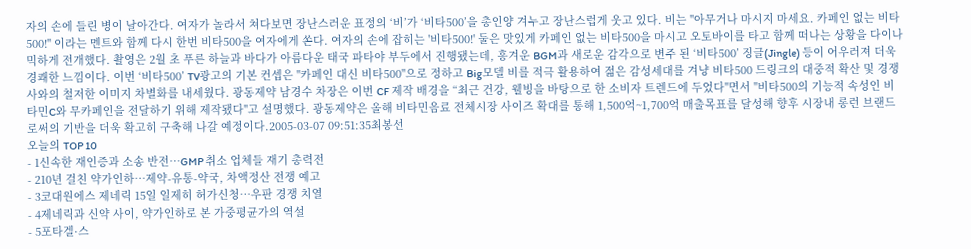자의 손에 들린 병이 날아간다. 여자가 놀라서 쳐다보면 장난스러운 표정의 ‘비’가 ‘비타500’을 총인양 겨누고 장난스럽게 웃고 있다. 비는 "아무거나 마시지 마세요. 카페인 없는 비타500!" 이라는 멘트와 함께 다시 한번 비타500을 여자에게 쏜다. 여자의 손에 잡히는 '비타500!' 둘은 맛있게 카페인 없는 비타500을 마시고 오토바이를 타고 함께 떠나는 상황을 다이나믹하게 전개했다. 촬영은 2월 초 푸른 하늘과 바다가 아름다운 태국 파타야 부두에서 진행됐는데, 흥겨운 BGM과 새로운 감각으로 변주 된 ‘비타500’ 징글(Jingle) 등이 어우러져 더욱 경쾌한 느낌이다. 이번 ‘비타500’ TV광고의 기본 컨셉은 "카페인 대신 비타500"으로 정하고 Big모델 비를 적극 활용하여 젊은 감성세대를 겨냥 비타500 드링크의 대중적 확산 및 경쟁사와의 철저한 이미지 차별화를 내세웠다. 광동제약 남경수 차장은 이번 CF 제작 배경을 “최근 건강, 웰빙을 바탕으로 한 소비자 트렌드에 두었다"면서 "비타500의 기능적 속성인 비타민C와 무카페인을 전달하기 위해 제작됐다"고 설명했다. 광동제약은 올해 비타민음료 전체시장 사이즈 확대를 통해 1,500억~1,700억 매출목표를 달성해 향후 시장내 롱런 브랜드로써의 기반을 더욱 확고히 구축해 나갈 예정이다.2005-03-07 09:51:35최봉선
오늘의 TOP 10
- 1신속한 재인증과 소송 반전…GMP 취소 업체들 재기 총력전
- 210년 걸친 약가인하…제약-유통-약국, 차액정산 전쟁 예고
- 3코대원에스 제네릭 15일 일제히 허가신청…우판 경쟁 치열
- 4제네릭과 신약 사이, 약가인하로 본 가중평균가의 역설
- 5포타겔·스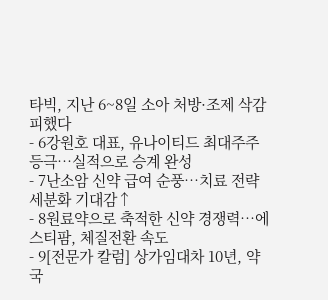타빅, 지난 6~8일 소아 처방·조제 삭감 피했다
- 6강원호 대표, 유나이티드 최대주주 등극…실적으로 승계 완성
- 7난소암 신약 급여 순풍…치료 전략 세분화 기대감↑
- 8원료약으로 축적한 신약 경쟁력…에스티팜, 체질전환 속도
- 9[전문가 칼럼] 상가임대차 10년, 약국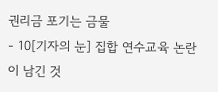권리금 포기는 금물
- 10[기자의 눈] 집합 연수교육 논란이 남긴 것